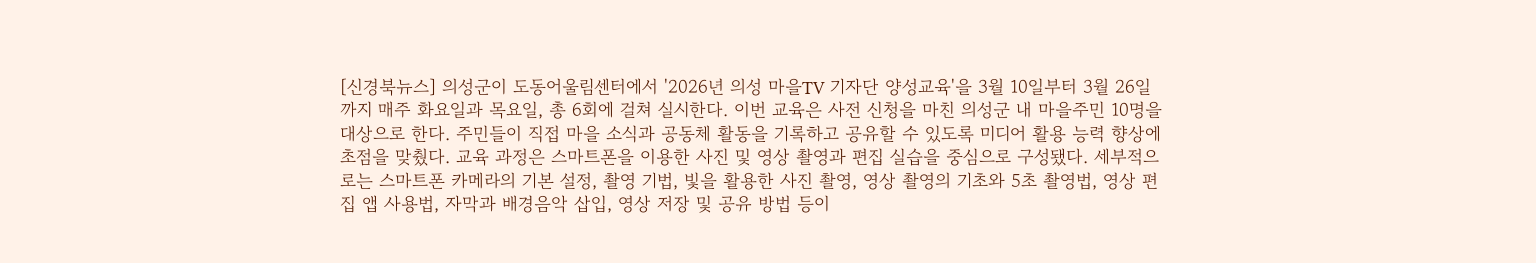[신경북뉴스] 의성군이 도동어울림센터에서 '2026년 의성 마을TV 기자단 양성교육'을 3월 10일부터 3월 26일까지 매주 화요일과 목요일, 총 6회에 걸쳐 실시한다. 이번 교육은 사전 신청을 마친 의성군 내 마을주민 10명을 대상으로 한다. 주민들이 직접 마을 소식과 공동체 활동을 기록하고 공유할 수 있도록 미디어 활용 능력 향상에 초점을 맞췄다. 교육 과정은 스마트폰을 이용한 사진 및 영상 촬영과 편집 실습을 중심으로 구성됐다. 세부적으로는 스마트폰 카메라의 기본 설정, 촬영 기법, 빛을 활용한 사진 촬영, 영상 촬영의 기초와 5초 촬영법, 영상 편집 앱 사용법, 자막과 배경음악 삽입, 영상 저장 및 공유 방법 등이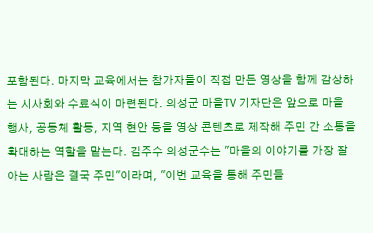포함된다. 마지막 교육에서는 참가자들이 직접 만든 영상을 함께 감상하는 시사회와 수료식이 마련된다. 의성군 마을TV 기자단은 앞으로 마을 행사, 공동체 활동, 지역 현안 등을 영상 콘텐츠로 제작해 주민 간 소통을 확대하는 역할을 맡는다. 김주수 의성군수는 "마을의 이야기를 가장 잘 아는 사람은 결국 주민"이라며, "이번 교육을 통해 주민들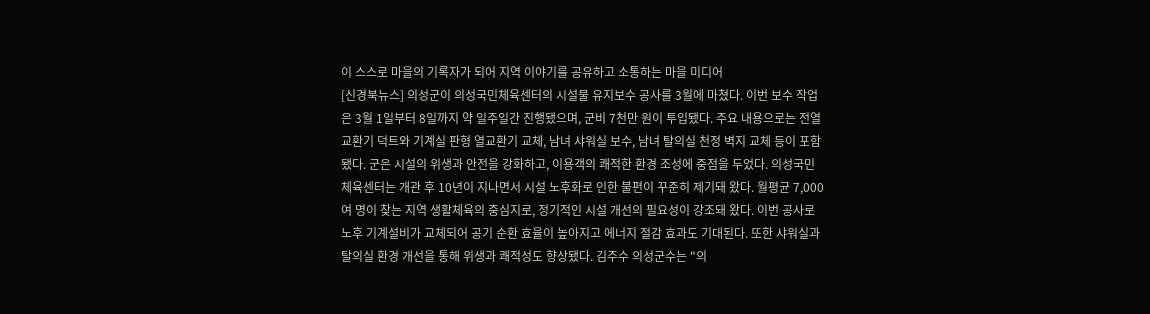이 스스로 마을의 기록자가 되어 지역 이야기를 공유하고 소통하는 마을 미디어
[신경북뉴스] 의성군이 의성국민체육센터의 시설물 유지보수 공사를 3월에 마쳤다. 이번 보수 작업은 3월 1일부터 8일까지 약 일주일간 진행됐으며, 군비 7천만 원이 투입됐다. 주요 내용으로는 전열교환기 덕트와 기계실 판형 열교환기 교체, 남녀 샤워실 보수, 남녀 탈의실 천정 벽지 교체 등이 포함됐다. 군은 시설의 위생과 안전을 강화하고, 이용객의 쾌적한 환경 조성에 중점을 두었다. 의성국민체육센터는 개관 후 10년이 지나면서 시설 노후화로 인한 불편이 꾸준히 제기돼 왔다. 월평균 7,000여 명이 찾는 지역 생활체육의 중심지로, 정기적인 시설 개선의 필요성이 강조돼 왔다. 이번 공사로 노후 기계설비가 교체되어 공기 순환 효율이 높아지고 에너지 절감 효과도 기대된다. 또한 샤워실과 탈의실 환경 개선을 통해 위생과 쾌적성도 향상됐다. 김주수 의성군수는 "의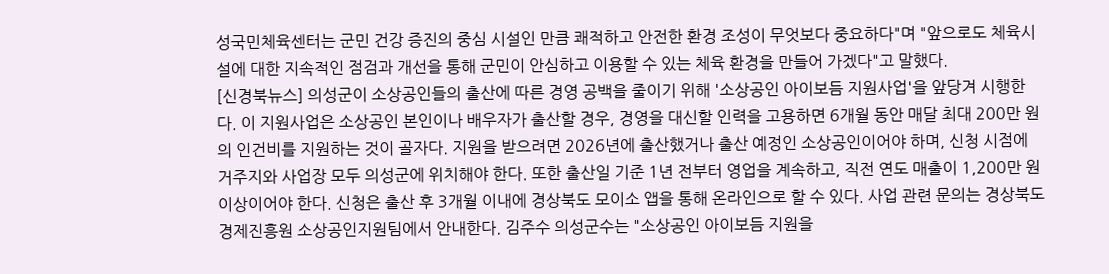성국민체육센터는 군민 건강 증진의 중심 시설인 만큼 쾌적하고 안전한 환경 조성이 무엇보다 중요하다"며 "앞으로도 체육시설에 대한 지속적인 점검과 개선을 통해 군민이 안심하고 이용할 수 있는 체육 환경을 만들어 가겠다"고 말했다.
[신경북뉴스] 의성군이 소상공인들의 출산에 따른 경영 공백을 줄이기 위해 '소상공인 아이보듬 지원사업'을 앞당겨 시행한다. 이 지원사업은 소상공인 본인이나 배우자가 출산할 경우, 경영을 대신할 인력을 고용하면 6개월 동안 매달 최대 200만 원의 인건비를 지원하는 것이 골자다. 지원을 받으려면 2026년에 출산했거나 출산 예정인 소상공인이어야 하며, 신청 시점에 거주지와 사업장 모두 의성군에 위치해야 한다. 또한 출산일 기준 1년 전부터 영업을 계속하고, 직전 연도 매출이 1,200만 원 이상이어야 한다. 신청은 출산 후 3개월 이내에 경상북도 모이소 앱을 통해 온라인으로 할 수 있다. 사업 관련 문의는 경상북도경제진흥원 소상공인지원팀에서 안내한다. 김주수 의성군수는 "소상공인 아이보듬 지원을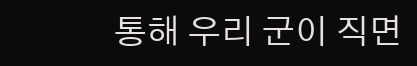통해 우리 군이 직면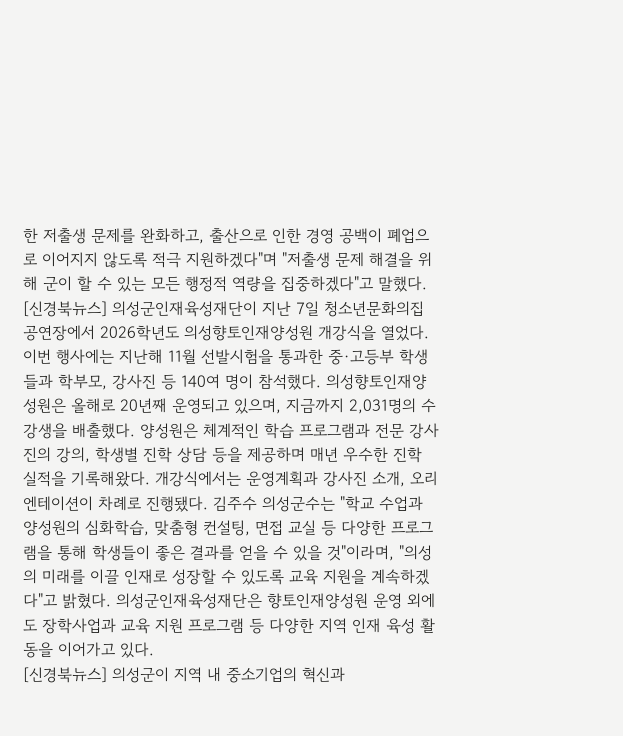한 저출생 문제를 완화하고, 출산으로 인한 경영 공백이 폐업으로 이어지지 않도록 적극 지원하겠다"며 "저출생 문제 해결을 위해 군이 할 수 있는 모든 행정적 역량을 집중하겠다"고 말했다.
[신경북뉴스] 의성군인재육성재단이 지난 7일 청소년문화의집 공연장에서 2026학년도 의성향토인재양성원 개강식을 열었다. 이번 행사에는 지난해 11월 선발시험을 통과한 중·고등부 학생들과 학부모, 강사진 등 140여 명이 참석했다. 의성향토인재양성원은 올해로 20년째 운영되고 있으며, 지금까지 2,031명의 수강생을 배출했다. 양성원은 체계적인 학습 프로그램과 전문 강사진의 강의, 학생별 진학 상담 등을 제공하며 매년 우수한 진학 실적을 기록해왔다. 개강식에서는 운영계획과 강사진 소개, 오리엔테이션이 차례로 진행됐다. 김주수 의성군수는 "학교 수업과 양성원의 심화학습, 맞춤형 컨설팅, 면접 교실 등 다양한 프로그램을 통해 학생들이 좋은 결과를 얻을 수 있을 것"이라며, "의성의 미래를 이끌 인재로 성장할 수 있도록 교육 지원을 계속하겠다"고 밝혔다. 의성군인재육성재단은 향토인재양성원 운영 외에도 장학사업과 교육 지원 프로그램 등 다양한 지역 인재 육성 활동을 이어가고 있다.
[신경북뉴스] 의성군이 지역 내 중소기업의 혁신과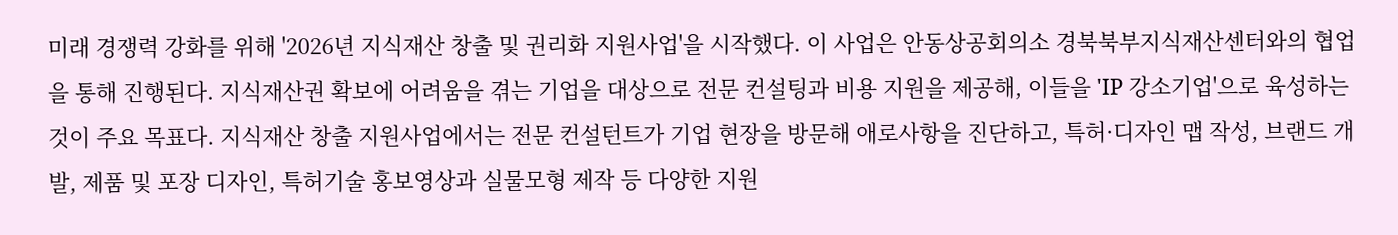미래 경쟁력 강화를 위해 '2026년 지식재산 창출 및 권리화 지원사업'을 시작했다. 이 사업은 안동상공회의소 경북북부지식재산센터와의 협업을 통해 진행된다. 지식재산권 확보에 어려움을 겪는 기업을 대상으로 전문 컨설팅과 비용 지원을 제공해, 이들을 'IP 강소기업'으로 육성하는 것이 주요 목표다. 지식재산 창출 지원사업에서는 전문 컨설턴트가 기업 현장을 방문해 애로사항을 진단하고, 특허·디자인 맵 작성, 브랜드 개발, 제품 및 포장 디자인, 특허기술 홍보영상과 실물모형 제작 등 다양한 지원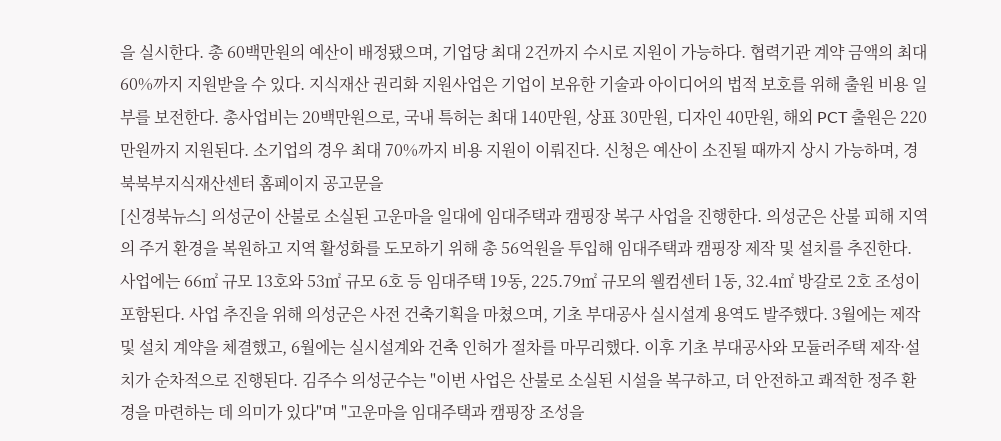을 실시한다. 총 60백만원의 예산이 배정됐으며, 기업당 최대 2건까지 수시로 지원이 가능하다. 협력기관 계약 금액의 최대 60%까지 지원받을 수 있다. 지식재산 권리화 지원사업은 기업이 보유한 기술과 아이디어의 법적 보호를 위해 출원 비용 일부를 보전한다. 총사업비는 20백만원으로, 국내 특허는 최대 140만원, 상표 30만원, 디자인 40만원, 해외 PCT 출원은 220만원까지 지원된다. 소기업의 경우 최대 70%까지 비용 지원이 이뤄진다. 신청은 예산이 소진될 때까지 상시 가능하며, 경북북부지식재산센터 홈페이지 공고문을
[신경북뉴스] 의성군이 산불로 소실된 고운마을 일대에 임대주택과 캠핑장 복구 사업을 진행한다. 의성군은 산불 피해 지역의 주거 환경을 복원하고 지역 활성화를 도모하기 위해 총 56억원을 투입해 임대주택과 캠핑장 제작 및 설치를 추진한다. 사업에는 66㎡ 규모 13호와 53㎡ 규모 6호 등 임대주택 19동, 225.79㎡ 규모의 웰컴센터 1동, 32.4㎡ 방갈로 2호 조성이 포함된다. 사업 추진을 위해 의성군은 사전 건축기획을 마쳤으며, 기초 부대공사 실시설계 용역도 발주했다. 3월에는 제작 및 설치 계약을 체결했고, 6월에는 실시설계와 건축 인허가 절차를 마무리했다. 이후 기초 부대공사와 모듈러주택 제작·설치가 순차적으로 진행된다. 김주수 의성군수는 "이번 사업은 산불로 소실된 시설을 복구하고, 더 안전하고 쾌적한 정주 환경을 마련하는 데 의미가 있다"며 "고운마을 임대주택과 캠핑장 조성을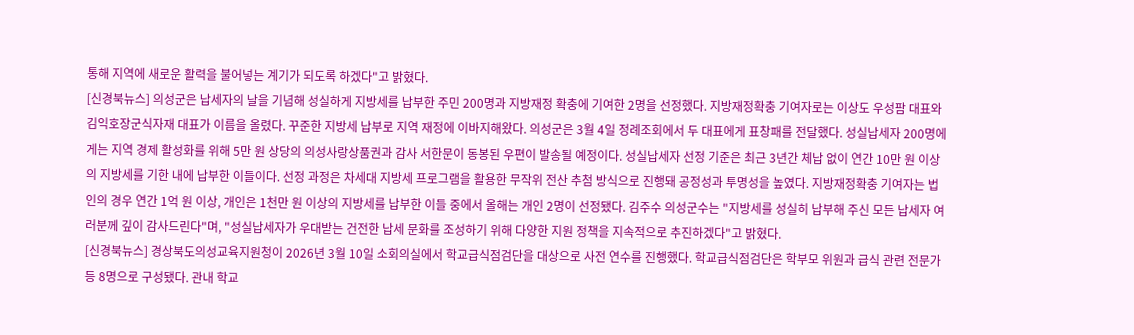통해 지역에 새로운 활력을 불어넣는 계기가 되도록 하겠다"고 밝혔다.
[신경북뉴스] 의성군은 납세자의 날을 기념해 성실하게 지방세를 납부한 주민 200명과 지방재정 확충에 기여한 2명을 선정했다. 지방재정확충 기여자로는 이상도 우성팜 대표와 김익호장군식자재 대표가 이름을 올렸다. 꾸준한 지방세 납부로 지역 재정에 이바지해왔다. 의성군은 3월 4일 정례조회에서 두 대표에게 표창패를 전달했다. 성실납세자 200명에게는 지역 경제 활성화를 위해 5만 원 상당의 의성사랑상품권과 감사 서한문이 동봉된 우편이 발송될 예정이다. 성실납세자 선정 기준은 최근 3년간 체납 없이 연간 10만 원 이상의 지방세를 기한 내에 납부한 이들이다. 선정 과정은 차세대 지방세 프로그램을 활용한 무작위 전산 추첨 방식으로 진행돼 공정성과 투명성을 높였다. 지방재정확충 기여자는 법인의 경우 연간 1억 원 이상, 개인은 1천만 원 이상의 지방세를 납부한 이들 중에서 올해는 개인 2명이 선정됐다. 김주수 의성군수는 "지방세를 성실히 납부해 주신 모든 납세자 여러분께 깊이 감사드린다"며, "성실납세자가 우대받는 건전한 납세 문화를 조성하기 위해 다양한 지원 정책을 지속적으로 추진하겠다"고 밝혔다.
[신경북뉴스] 경상북도의성교육지원청이 2026년 3월 10일 소회의실에서 학교급식점검단을 대상으로 사전 연수를 진행했다. 학교급식점검단은 학부모 위원과 급식 관련 전문가 등 8명으로 구성됐다. 관내 학교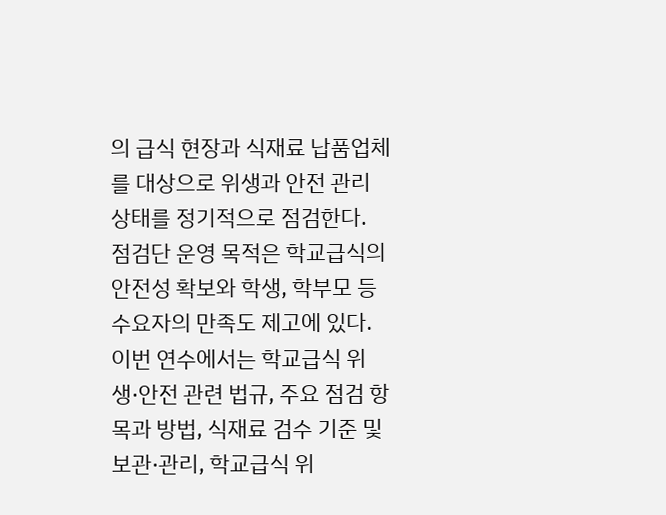의 급식 현장과 식재료 납품업체를 대상으로 위생과 안전 관리 상태를 정기적으로 점검한다. 점검단 운영 목적은 학교급식의 안전성 확보와 학생, 학부모 등 수요자의 만족도 제고에 있다. 이번 연수에서는 학교급식 위생·안전 관련 법규, 주요 점검 항목과 방법, 식재료 검수 기준 및 보관·관리, 학교급식 위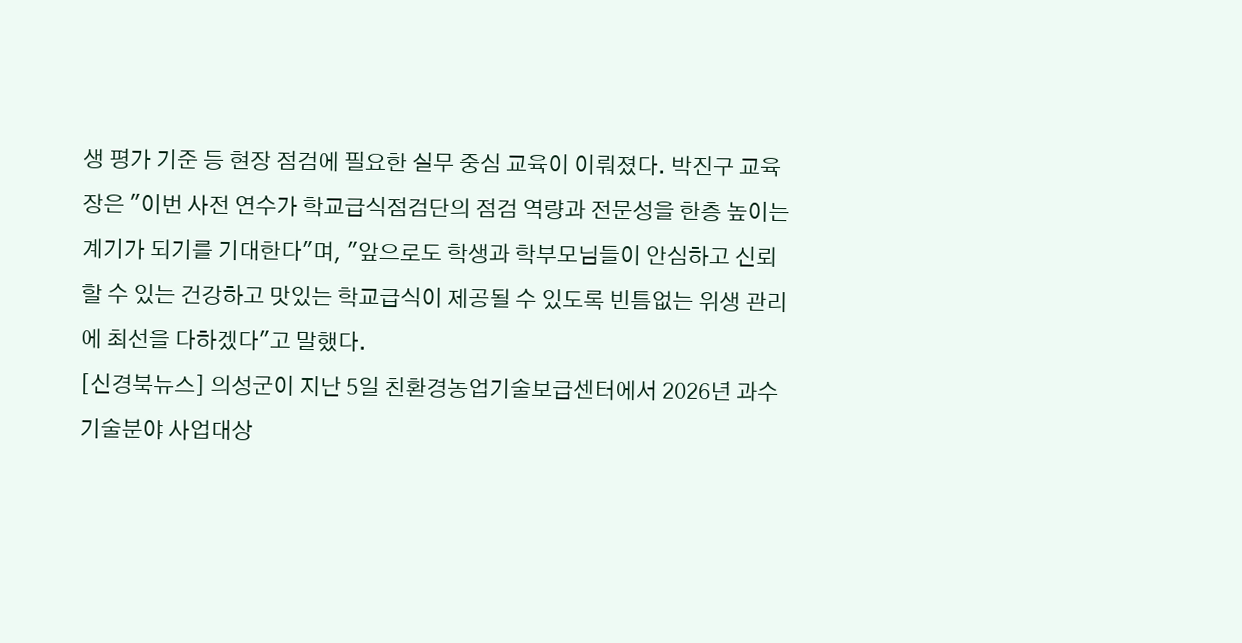생 평가 기준 등 현장 점검에 필요한 실무 중심 교육이 이뤄졌다. 박진구 교육장은 "이번 사전 연수가 학교급식점검단의 점검 역량과 전문성을 한층 높이는 계기가 되기를 기대한다"며, "앞으로도 학생과 학부모님들이 안심하고 신뢰할 수 있는 건강하고 맛있는 학교급식이 제공될 수 있도록 빈틈없는 위생 관리에 최선을 다하겠다"고 말했다.
[신경북뉴스] 의성군이 지난 5일 친환경농업기술보급센터에서 2026년 과수기술분야 사업대상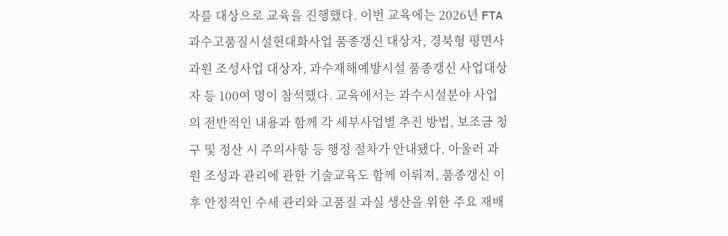자를 대상으로 교육을 진행했다. 이번 교육에는 2026년 FTA과수고품질시설현대화사업 품종갱신 대상자, 경북형 평면사과원 조성사업 대상자, 과수재해예방시설 품종갱신 사업대상자 등 100여 명이 참석했다. 교육에서는 과수시설분야 사업의 전반적인 내용과 함께 각 세부사업별 추진 방법, 보조금 청구 및 정산 시 주의사항 등 행정 절차가 안내됐다. 아울러 과원 조성과 관리에 관한 기술교육도 함께 이뤄져, 품종갱신 이후 안정적인 수세 관리와 고품질 과실 생산을 위한 주요 재배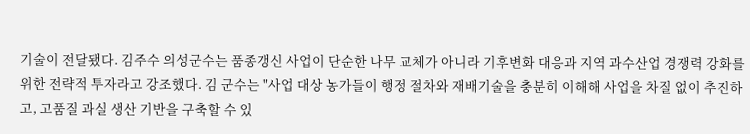기술이 전달됐다. 김주수 의성군수는 품종갱신 사업이 단순한 나무 교체가 아니라 기후변화 대응과 지역 과수산업 경쟁력 강화를 위한 전략적 투자라고 강조했다. 김 군수는 "사업 대상 농가들이 행정 절차와 재배기술을 충분히 이해해 사업을 차질 없이 추진하고, 고품질 과실 생산 기반을 구축할 수 있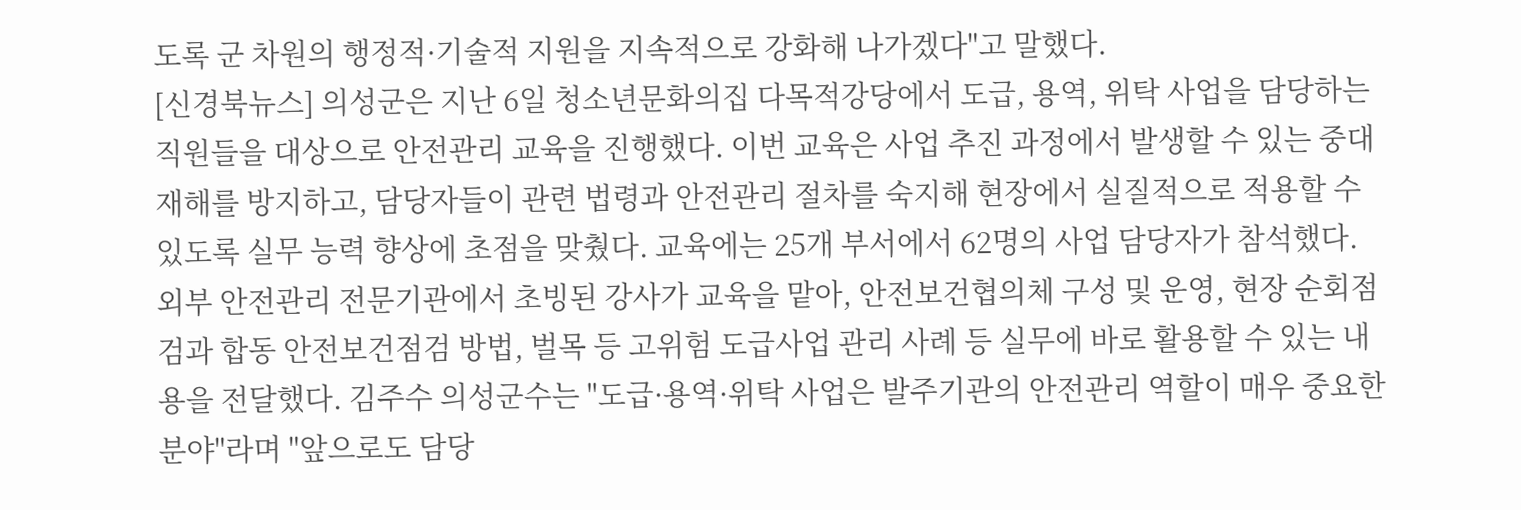도록 군 차원의 행정적·기술적 지원을 지속적으로 강화해 나가겠다"고 말했다.
[신경북뉴스] 의성군은 지난 6일 청소년문화의집 다목적강당에서 도급, 용역, 위탁 사업을 담당하는 직원들을 대상으로 안전관리 교육을 진행했다. 이번 교육은 사업 추진 과정에서 발생할 수 있는 중대재해를 방지하고, 담당자들이 관련 법령과 안전관리 절차를 숙지해 현장에서 실질적으로 적용할 수 있도록 실무 능력 향상에 초점을 맞췄다. 교육에는 25개 부서에서 62명의 사업 담당자가 참석했다. 외부 안전관리 전문기관에서 초빙된 강사가 교육을 맡아, 안전보건협의체 구성 및 운영, 현장 순회점검과 합동 안전보건점검 방법, 벌목 등 고위험 도급사업 관리 사례 등 실무에 바로 활용할 수 있는 내용을 전달했다. 김주수 의성군수는 "도급·용역·위탁 사업은 발주기관의 안전관리 역할이 매우 중요한 분야"라며 "앞으로도 담당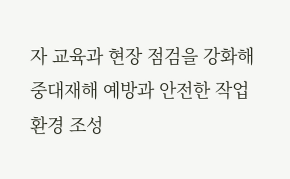자 교육과 현장 점검을 강화해 중대재해 예방과 안전한 작업환경 조성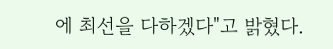에 최선을 다하겠다"고 밝혔다.